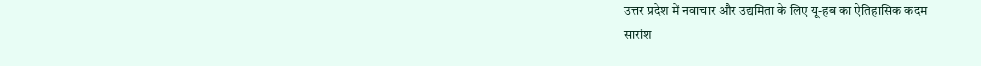उत्तर प्रदेश में नवाचार और उद्यमिता के लिए यू-हब का ऐतिहासिक कदम
सारांश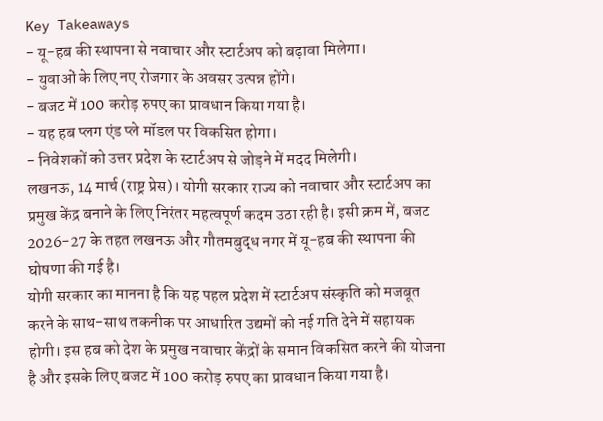Key Takeaways
- यू-हब की स्थापना से नवाचार और स्टार्टअप को बढ़ावा मिलेगा।
- युवाओं के लिए नए रोजगार के अवसर उत्पन्न होंगे।
- बजट में 100 करोड़ रुपए का प्रावधान किया गया है।
- यह हब प्लग एंड प्ले मॉडल पर विकसित होगा।
- निवेशकों को उत्तर प्रदेश के स्टार्टअप से जोड़ने में मदद मिलेगी।
लखनऊ, 14 मार्च (राष्ट्र प्रेस)। योगी सरकार राज्य को नवाचार और स्टार्टअप का प्रमुख केंद्र बनाने के लिए निरंतर महत्वपूर्ण कदम उठा रही है। इसी क्रम में, बजट 2026-27 के तहत लखनऊ और गौतमबुद्ध नगर में यू-हब की स्थापना की घोषणा की गई है।
योगी सरकार का मानना है कि यह पहल प्रदेश में स्टार्टअप संस्कृति को मजबूत करने के साथ-साथ तकनीक पर आधारित उद्यमों को नई गति देने में सहायक होगी। इस हब को देश के प्रमुख नवाचार केंद्रों के समान विकसित करने की योजना है और इसके लिए बजट में 100 करोड़ रुपए का प्रावधान किया गया है।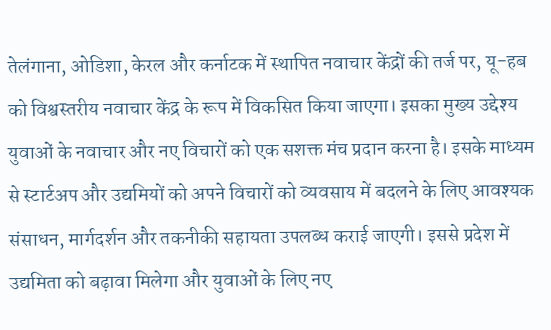तेलंगाना, ओडिशा, केरल और कर्नाटक में स्थापित नवाचार केंद्रों की तर्ज पर, यू-हब को विश्वस्तरीय नवाचार केंद्र के रूप में विकसित किया जाएगा। इसका मुख्य उद्देश्य युवाओं के नवाचार और नए विचारों को एक सशक्त मंच प्रदान करना है। इसके माध्यम से स्टार्टअप और उद्यमियों को अपने विचारों को व्यवसाय में बदलने के लिए आवश्यक संसाधन, मार्गदर्शन और तकनीकी सहायता उपलब्ध कराई जाएगी। इससे प्रदेश में उद्यमिता को बढ़ावा मिलेगा और युवाओं के लिए नए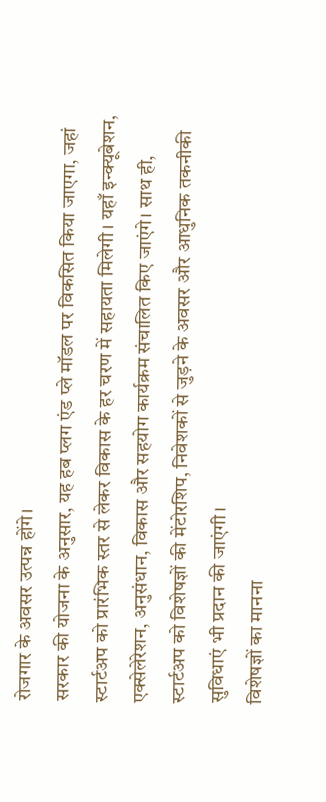रोजगार के अवसर उत्पन्न होंगे।
सरकार की योजना के अनुसार, यह हब प्लग एंड प्ले मॉडल पर विकसित किया जाएगा, जहां स्टार्टअप को प्रारंभिक स्तर से लेकर विकास के हर चरण में सहायता मिलेगी। यहाँ इन्क्यूबेशन, एक्सेलेरेशन, अनुसंधान, विकास और सहयोग कार्यक्रम संचालित किए जाएंगे। साथ ही, स्टार्टअप को विशेषज्ञों की मेंटोरशिप, निवेशकों से जुड़ने के अवसर और आधुनिक तकनीकी सुविधाएं भी प्रदान की जाएंगी।
विशेषज्ञों का मानना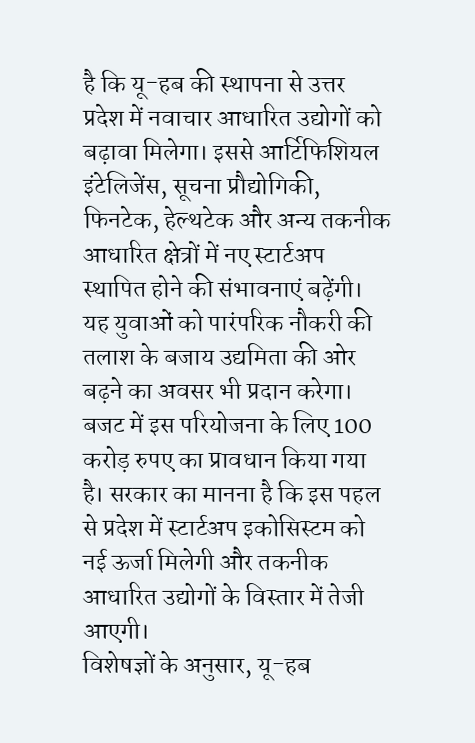है कि यू-हब की स्थापना से उत्तर प्रदेश में नवाचार आधारित उद्योगों को बढ़ावा मिलेगा। इससे आर्टिफिशियल इंटेलिजेंस, सूचना प्रौद्योगिकी, फिनटेक, हेल्थटेक और अन्य तकनीक आधारित क्षेत्रों में नए स्टार्टअप स्थापित होने की संभावनाएं बढ़ेंगी। यह युवाओं को पारंपरिक नौकरी की तलाश के बजाय उद्यमिता की ओर बढ़ने का अवसर भी प्रदान करेगा।
बजट में इस परियोजना के लिए 100 करोड़ रुपए का प्रावधान किया गया है। सरकार का मानना है कि इस पहल से प्रदेश में स्टार्टअप इकोसिस्टम को नई ऊर्जा मिलेगी और तकनीक आधारित उद्योगों के विस्तार में तेजी आएगी।
विशेषज्ञों के अनुसार, यू-हब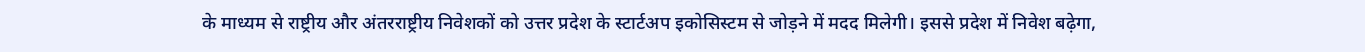के माध्यम से राष्ट्रीय और अंतरराष्ट्रीय निवेशकों को उत्तर प्रदेश के स्टार्टअप इकोसिस्टम से जोड़ने में मदद मिलेगी। इससे प्रदेश में निवेश बढ़ेगा,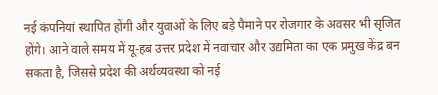नई कंपनियां स्थापित होंगी और युवाओं के लिए बड़े पैमाने पर रोजगार के अवसर भी सृजित होंगे। आने वाले समय में यू-हब उत्तर प्रदेश में नवाचार और उद्यमिता का एक प्रमुख केंद्र बन सकता है, जिससे प्रदेश की अर्थव्यवस्था को नई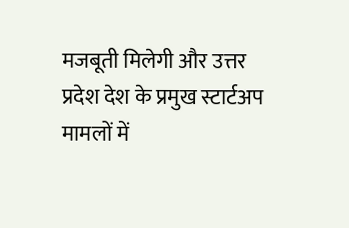मजबूती मिलेगी और उत्तर प्रदेश देश के प्रमुख स्टार्टअप मामलों में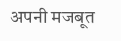अपनी मजबूत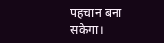पहचान बना सकेगा।